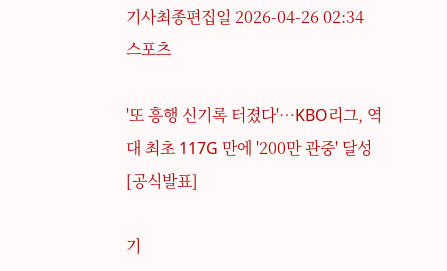기사최종편집일 2026-04-26 02:34
스포츠

'또 흥행 신기록 터졌다'…KBO리그, 역대 최초 117G 만에 '200만 관중' 달성 [공식발표]

기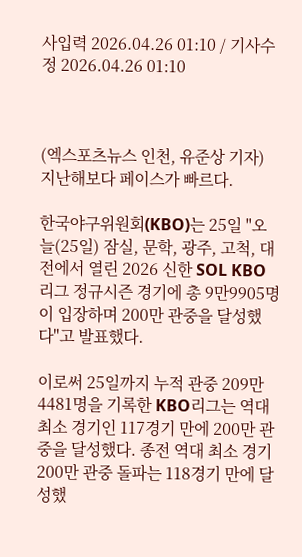사입력 2026.04.26 01:10 / 기사수정 2026.04.26 01:10



(엑스포츠뉴스 인천, 유준상 기자) 지난해보다 페이스가 빠르다.

한국야구위원회(KBO)는 25일 "오늘(25일) 잠실, 문학, 광주, 고척, 대전에서 열린 2026 신한 SOL KBO리그 정규시즌 경기에 총 9만9905명이 입장하며 200만 관중을 달성했다"고 발표했다.

이로써 25일까지 누적 관중 209만4481명을 기록한 KBO리그는 역대 최소 경기인 117경기 만에 200만 관중을 달성했다. 종전 역대 최소 경기 200만 관중 돌파는 118경기 만에 달성했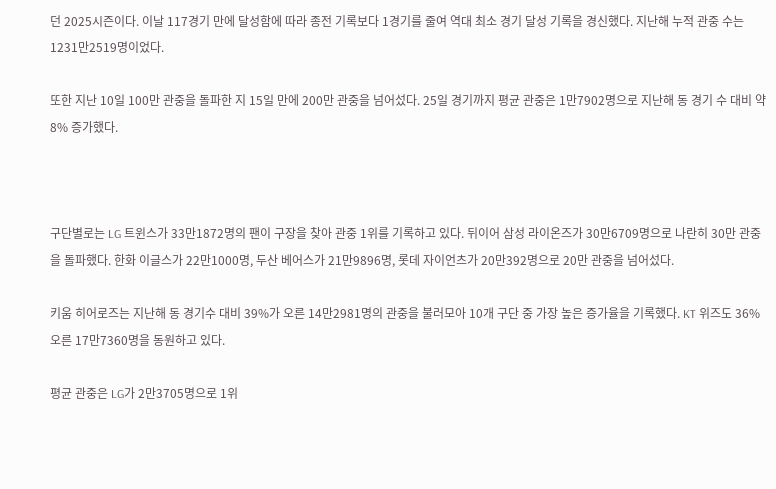던 2025시즌이다. 이날 117경기 만에 달성함에 따라 종전 기록보다 1경기를 줄여 역대 최소 경기 달성 기록을 경신했다. 지난해 누적 관중 수는 1231만2519명이었다.

또한 지난 10일 100만 관중을 돌파한 지 15일 만에 200만 관중을 넘어섰다. 25일 경기까지 평균 관중은 1만7902명으로 지난해 동 경기 수 대비 약 8% 증가했다.



구단별로는 LG 트윈스가 33만1872명의 팬이 구장을 찾아 관중 1위를 기록하고 있다. 뒤이어 삼성 라이온즈가 30만6709명으로 나란히 30만 관중을 돌파했다. 한화 이글스가 22만1000명, 두산 베어스가 21만9896명, 롯데 자이언츠가 20만392명으로 20만 관중을 넘어섰다.

키움 히어로즈는 지난해 동 경기수 대비 39%가 오른 14만2981명의 관중을 불러모아 10개 구단 중 가장 높은 증가율을 기록했다. KT 위즈도 36% 오른 17만7360명을 동원하고 있다.

평균 관중은 LG가 2만3705명으로 1위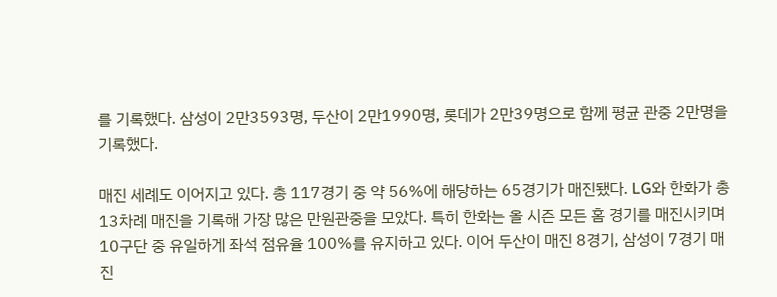를 기록했다. 삼성이 2만3593명, 두산이 2만1990명, 롯데가 2만39명으로 함께 평균 관중 2만명을 기록했다.

매진 세례도 이어지고 있다. 총 117경기 중 약 56%에 해당하는 65경기가 매진됐다. LG와 한화가 총 13차례 매진을 기록해 가장 많은 만원관중을 모았다. 특히 한화는 올 시즌 모든 홈 경기를 매진시키며 10구단 중 유일하게 좌석 점유율 100%를 유지하고 있다. 이어 두산이 매진 8경기, 삼성이 7경기 매진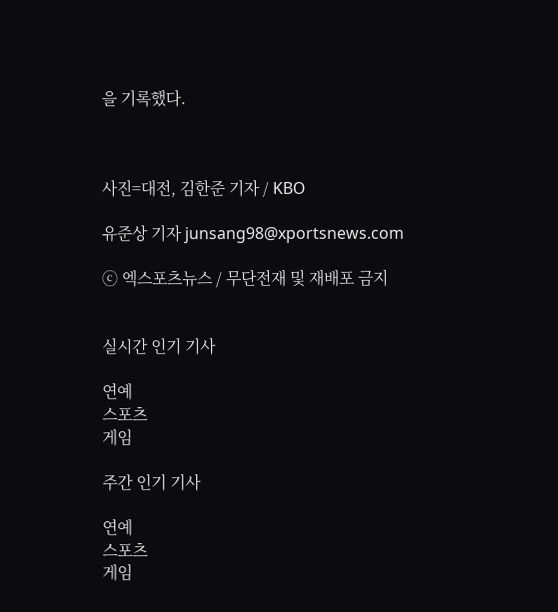을 기록했다.



사진=대전, 김한준 기자 / KBO

유준상 기자 junsang98@xportsnews.com

ⓒ 엑스포츠뉴스 / 무단전재 및 재배포 금지


실시간 인기 기사

연예
스포츠
게임

주간 인기 기사

연예
스포츠
게임